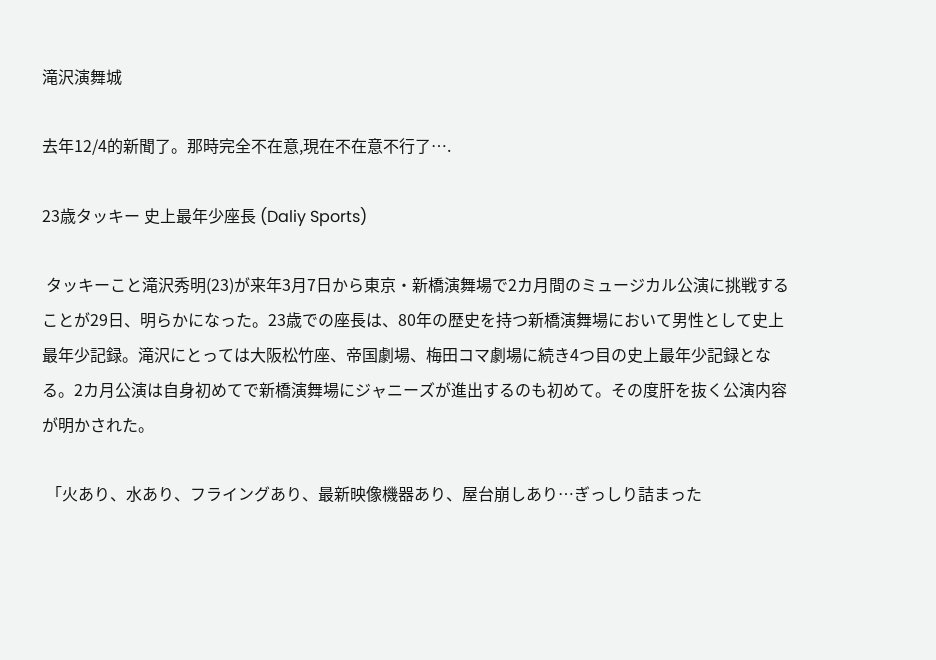滝沢演舞城

去年12/4的新聞了。那時完全不在意,現在不在意不行了….

23歳タッキー 史上最年少座長 (Daliy Sports)

 タッキーこと滝沢秀明(23)が来年3月7日から東京・新橋演舞場で2カ月間のミュージカル公演に挑戦することが29日、明らかになった。23歳での座長は、80年の歴史を持つ新橋演舞場において男性として史上最年少記録。滝沢にとっては大阪松竹座、帝国劇場、梅田コマ劇場に続き4つ目の史上最年少記録となる。2カ月公演は自身初めてで新橋演舞場にジャニーズが進出するのも初めて。その度肝を抜く公演内容が明かされた。

 「火あり、水あり、フライングあり、最新映像機器あり、屋台崩しあり…ぎっしり詰まった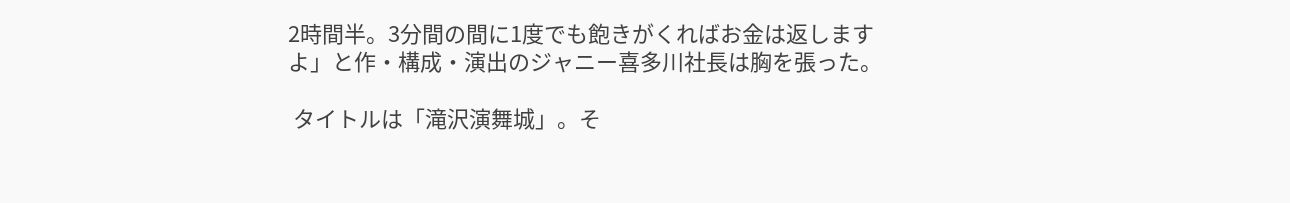2時間半。3分間の間に1度でも飽きがくればお金は返しますよ」と作・構成・演出のジャニー喜多川社長は胸を張った。

 タイトルは「滝沢演舞城」。そ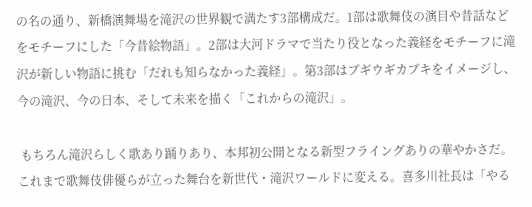の名の通り、新橋演舞場を滝沢の世界観で満たす3部構成だ。1部は歌舞伎の演目や昔話などをモチーフにした「今昔絵物語」。2部は大河ドラマで当たり役となった義経をモチーフに滝沢が新しい物語に挑む「だれも知らなかった義経」。第3部はブギウギカブキをイメージし、今の滝沢、今の日本、そして未来を描く「これからの滝沢」。

 もちろん滝沢らしく歌あり踊りあり、本邦初公開となる新型フライングありの華やかさだ。これまで歌舞伎俳優らが立った舞台を新世代・滝沢ワールドに変える。喜多川社長は「やる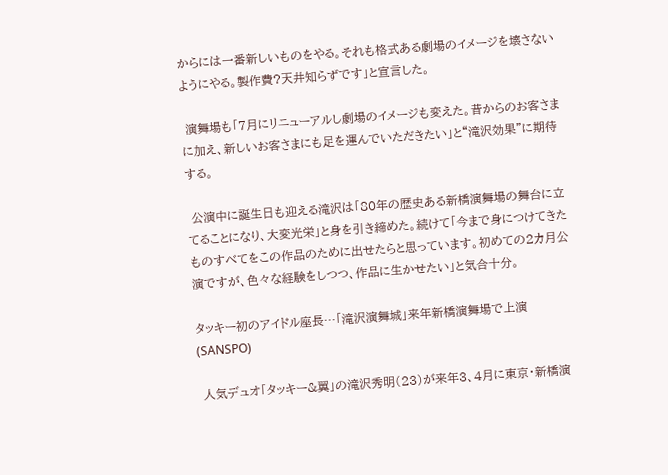からには一番新しいものをやる。それも格式ある劇場のイメージを壊さないようにやる。製作費?天井知らずです」と宣言した。

 演舞場も「7月にリニューアルし劇場のイメージも変えた。昔からのお客さまに加え、新しいお客さまにも足を運んでいただきたい」と“滝沢効果”に期待する。

 公演中に誕生日も迎える滝沢は「80年の歴史ある新橋演舞場の舞台に立てることになり、大変光栄」と身を引き締めた。続けて「今まで身につけてきたものすべてをこの作品のために出せたらと思っています。初めての2カ月公演ですが、色々な経験をしつつ、作品に生かせたい」と気合十分。

タッキー初のアイドル座長…「滝沢演舞城」来年新橋演舞場で上演 (SANSPO)

 人気デュオ「タッキー&翼」の滝沢秀明(23)が来年3、4月に東京・新橋演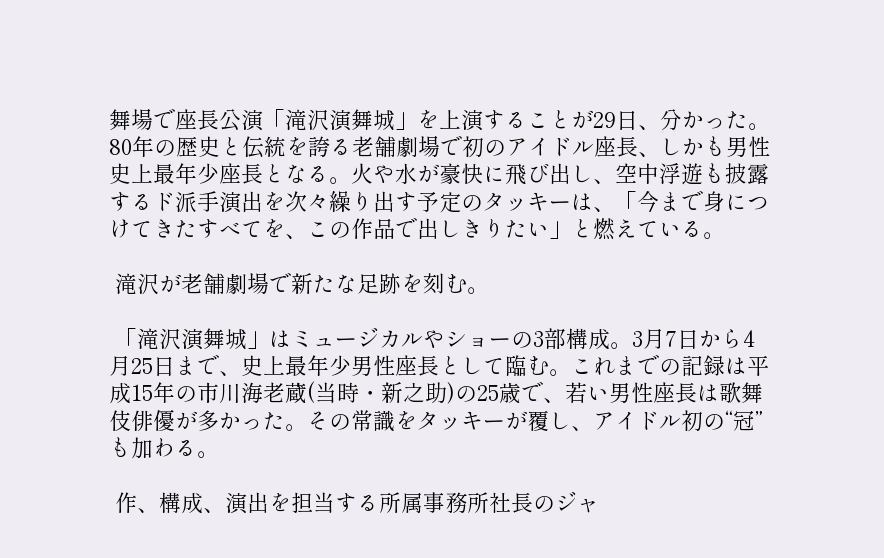舞場で座長公演「滝沢演舞城」を上演することが29日、分かった。80年の歴史と伝統を誇る老舗劇場で初のアイドル座長、しかも男性史上最年少座長となる。火や水が豪快に飛び出し、空中浮遊も披露するド派手演出を次々繰り出す予定のタッキーは、「今まで身につけてきたすべてを、この作品で出しきりたい」と燃えている。

 滝沢が老舗劇場で新たな足跡を刻む。

 「滝沢演舞城」はミュージカルやショーの3部構成。3月7日から4月25日まで、史上最年少男性座長として臨む。これまでの記録は平成15年の市川海老蔵(当時・新之助)の25歳で、若い男性座長は歌舞伎俳優が多かった。その常識をタッキーが覆し、アイドル初の“冠”も加わる。

 作、構成、演出を担当する所属事務所社長のジャ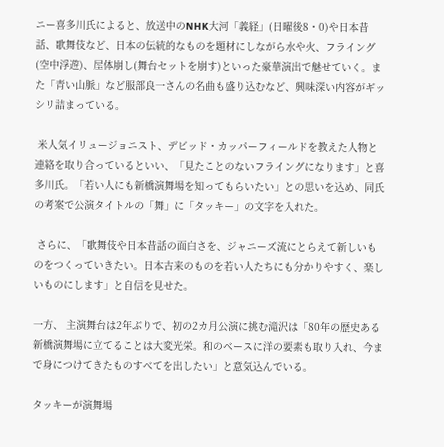ニー喜多川氏によると、放送中のNHK大河「義経」(日曜後8・0)や日本昔話、歌舞伎など、日本の伝統的なものを題材にしながら水や火、フライング(空中浮遊)、屋体崩し(舞台セットを崩す)といった豪華演出で魅せていく。また「青い山脈」など服部良一さんの名曲も盛り込むなど、興味深い内容がギッシリ詰まっている。

 米人気イリュージョニスト、デビッド・カッパーフィールドを教えた人物と連絡を取り合っているといい、「見たことのないフライングになります」と喜多川氏。「若い人にも新橋演舞場を知ってもらいたい」との思いを込め、同氏の考案で公演タイトルの「舞」に「タッキー」の文字を入れた。

 さらに、「歌舞伎や日本昔話の面白さを、ジャニーズ流にとらえて新しいものをつくっていきたい。日本古来のものを若い人たちにも分かりやすく、楽しいものにします」と自信を見せた。

一方、 主演舞台は2年ぶりで、初の2カ月公演に挑む滝沢は「80年の歴史ある新橋演舞場に立てることは大変光栄。和のベースに洋の要素も取り入れ、今まで身につけてきたものすべてを出したい」と意気込んでいる。

タッキーが演舞場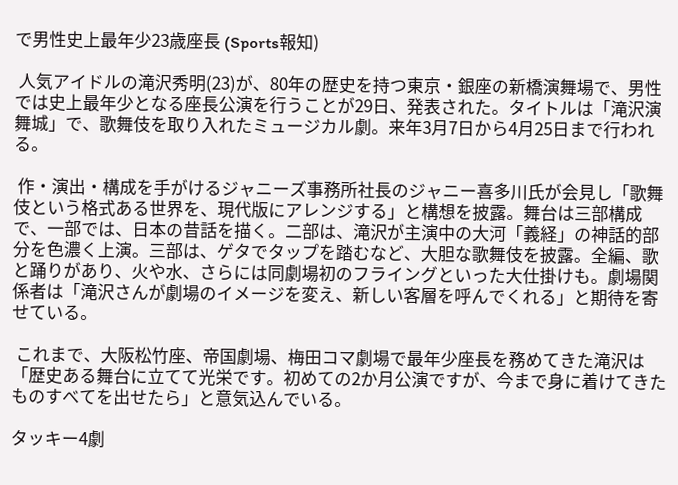で男性史上最年少23歳座長 (Sports報知)

 人気アイドルの滝沢秀明(23)が、80年の歴史を持つ東京・銀座の新橋演舞場で、男性では史上最年少となる座長公演を行うことが29日、発表された。タイトルは「滝沢演舞城」で、歌舞伎を取り入れたミュージカル劇。来年3月7日から4月25日まで行われる。

 作・演出・構成を手がけるジャニーズ事務所社長のジャニー喜多川氏が会見し「歌舞伎という格式ある世界を、現代版にアレンジする」と構想を披露。舞台は三部構成で、一部では、日本の昔話を描く。二部は、滝沢が主演中の大河「義経」の神話的部分を色濃く上演。三部は、ゲタでタップを踏むなど、大胆な歌舞伎を披露。全編、歌と踊りがあり、火や水、さらには同劇場初のフライングといった大仕掛けも。劇場関係者は「滝沢さんが劇場のイメージを変え、新しい客層を呼んでくれる」と期待を寄せている。

 これまで、大阪松竹座、帝国劇場、梅田コマ劇場で最年少座長を務めてきた滝沢は「歴史ある舞台に立てて光栄です。初めての2か月公演ですが、今まで身に着けてきたものすべてを出せたら」と意気込んでいる。

タッキー4劇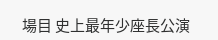場目 史上最年少座長公演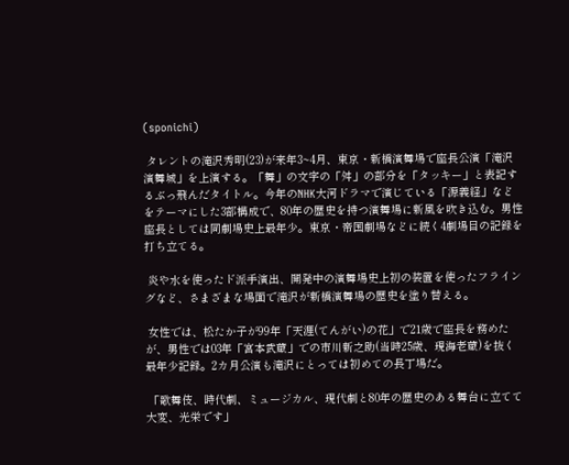(sponichi)

 タレントの滝沢秀明(23)が来年3~4月、東京・新橋演舞場で座長公演「滝沢演舞城」を上演する。「舞」の文字の「舛」の部分を「タッキー」と表記するぶっ飛んだタイトル。今年のNHK大河ドラマで演じている「源義経」などをテーマにした3部構成で、80年の歴史を持つ演舞場に新風を吹き込む。男性座長としては同劇場史上最年少。東京・帝国劇場などに続く4劇場目の記録を打ち立てる。

 炎や水を使ったド派手演出、開発中の演舞場史上初の装置を使ったフライングなど、さまざまな場面で滝沢が新橋演舞場の歴史を塗り替える。

 女性では、松たか子が99年「天涯(てんがい)の花」で21歳で座長を務めたが、男性では03年「宮本武蔵」での市川新之助(当時25歳、現海老蔵)を抜く最年少記録。2カ月公演も滝沢にとっては初めての長丁場だ。

 「歌舞伎、時代劇、ミュージカル、現代劇と80年の歴史のある舞台に立てて大変、光栄です」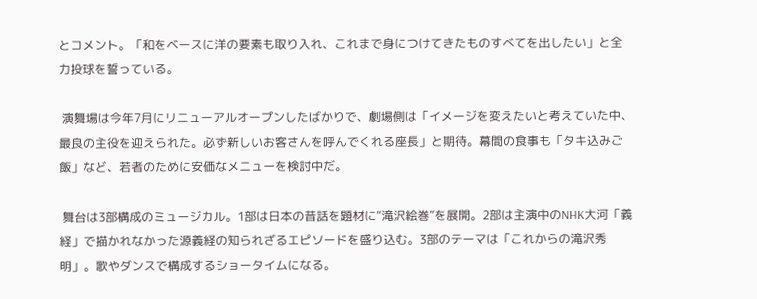とコメント。「和をベースに洋の要素も取り入れ、これまで身につけてきたものすべてを出したい」と全力投球を誓っている。

 演舞場は今年7月にリニューアルオープンしたばかりで、劇場側は「イメージを変えたいと考えていた中、最良の主役を迎えられた。必ず新しいお客さんを呼んでくれる座長」と期待。幕間の食事も「タキ込みご飯」など、若者のために安価なメニューを検討中だ。

 舞台は3部構成のミュージカル。1部は日本の昔話を題材に“滝沢絵巻”を展開。2部は主演中のNHK大河「義経」で描かれなかった源義経の知られざるエピソードを盛り込む。3部のテーマは「これからの滝沢秀明」。歌やダンスで構成するショータイムになる。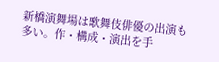新橋演舞場は歌舞伎俳優の出演も多い。作・構成・演出を手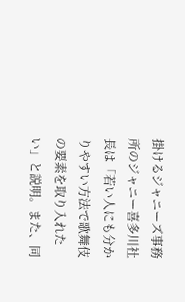掛けるジャニーズ事務所のジャニー喜多川社長は「若い人にも分かりやすい方法で歌舞伎の要素を取り入れたい」と説明。また、同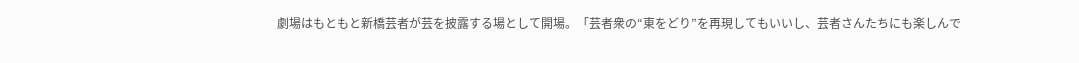劇場はもともと新橋芸者が芸を披露する場として開場。「芸者衆の“東をどり”を再現してもいいし、芸者さんたちにも楽しんで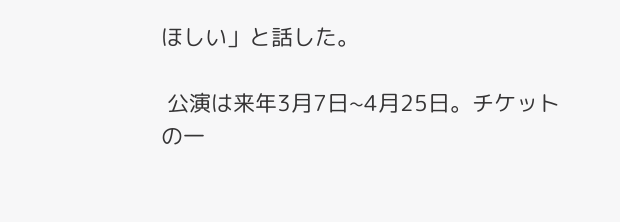ほしい」と話した。

 公演は来年3月7日~4月25日。チケットの一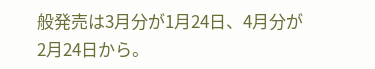般発売は3月分が1月24日、4月分が2月24日から。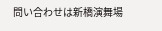問い合わせは新橋演舞場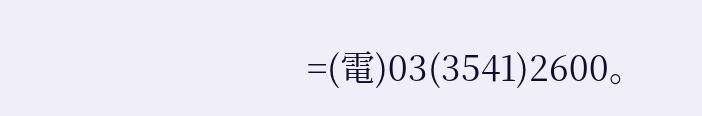=(電)03(3541)2600。